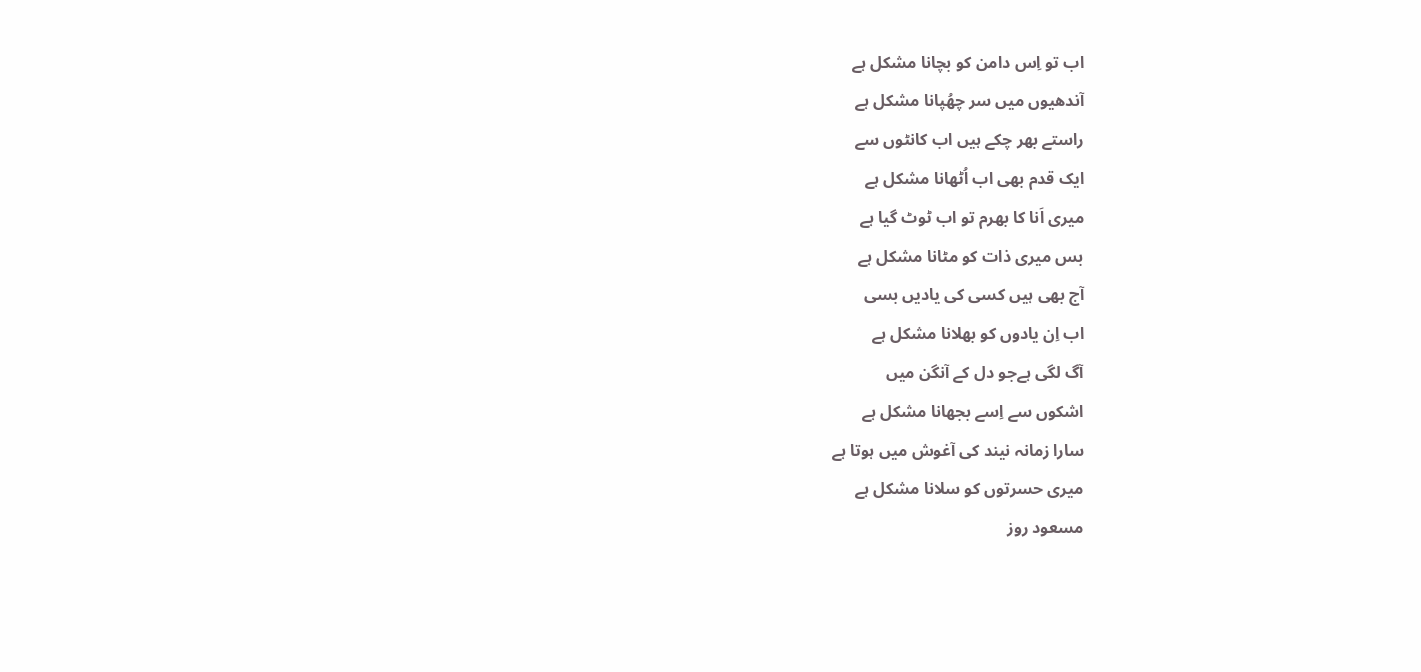اب تو اِس دامن کو بچانا مشکل ہے
آندھیوں میں سر چھُپانا مشکل ہے
راستے بھر چکے ہیں اب کانٹوں سے
ایک قدم بھی اب اُٹھانا مشکل ہے
میری اَنا کا بھرم تو اب ٹوٹ گیا ہے
بس میری ذات کو مٹانا مشکل ہے
آج بھی ہیں کسی کی یادیں بسی
اب اِن یادوں کو بھلانا مشکل ہے
آگ لگی ہےجو دل کے آنگن میں
اشکوں سے اِسے بجھانا مشکل ہے
سارا زمانہ نیند کی آغوش میں ہوتا ہے
میری حسرتوں کو سلانا مشکل ہے
مسعود روز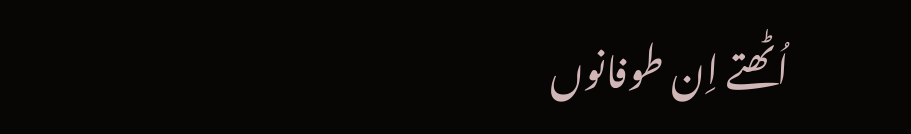اُٹھتے اِن طوفانوں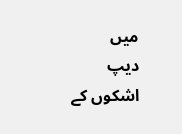میں
دیپ اشکوں کے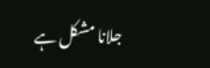جلانا مشکل ہے